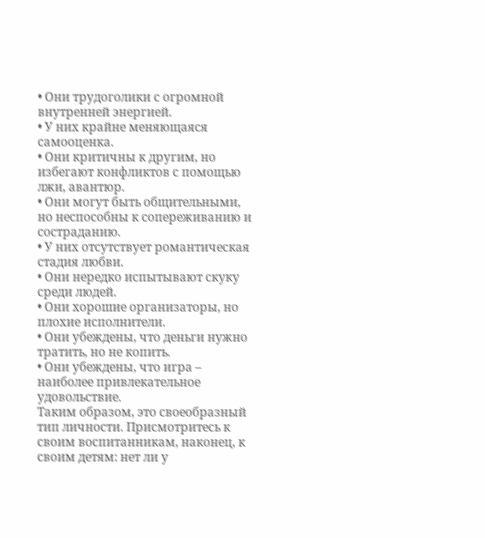• Они трудоголики с огромной внутренней энергией.
• У них крайне меняющаяся самооценка.
• Они критичны к другим, но избегают конфликтов с помощью лжи, авантюр.
• Они могут быть общительными, но неспособны к сопереживанию и состраданию.
• У них отсутствует романтическая стадия любви.
• Они нередко испытывают скуку среди людей.
• Они хорошие организаторы, но плохие исполнители.
• Они убеждены, что деньги нужно тратить, но не копить.
• Они убеждены, что игра – наиболее привлекательное удовольствие.
Таким образом, это своеобразный тип личности. Присмотритесь к своим воспитанникам, наконец, к своим детям: нет ли у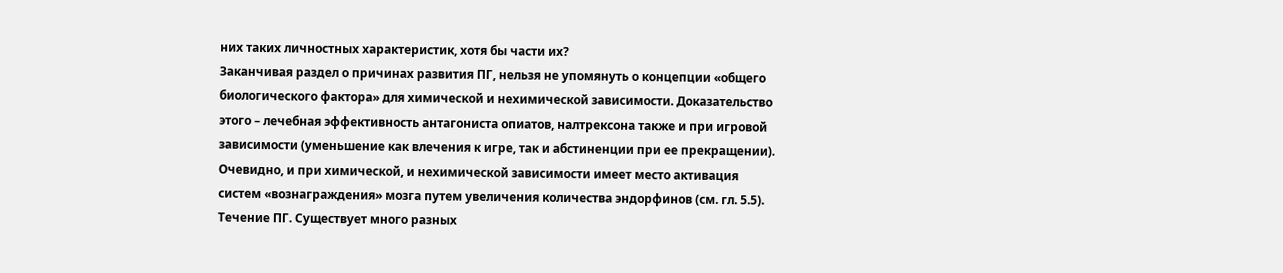них таких личностных характеристик, хотя бы части их?
Заканчивая раздел о причинах развития ПГ, нельзя не упомянуть о концепции «общего биологического фактора» для химической и нехимической зависимости. Доказательство этого – лечебная эффективность антагониста опиатов, налтрексона также и при игровой зависимости (уменьшение как влечения к игре, так и абстиненции при ее прекращении). Очевидно, и при химической, и нехимической зависимости имеет место активация систем «вознаграждения» мозга путем увеличения количества эндорфинов (см. гл. 5.5).
Течение ПГ. Существует много разных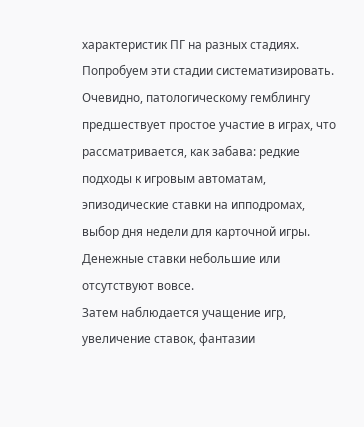характеристик ПГ на разных стадиях. Попробуем эти стадии систематизировать.
Очевидно, патологическому гемблингу предшествует простое участие в играх, что рассматривается, как забава: редкие подходы к игровым автоматам, эпизодические ставки на ипподромах, выбор дня недели для карточной игры. Денежные ставки небольшие или отсутствуют вовсе.
Затем наблюдается учащение игр, увеличение ставок, фантазии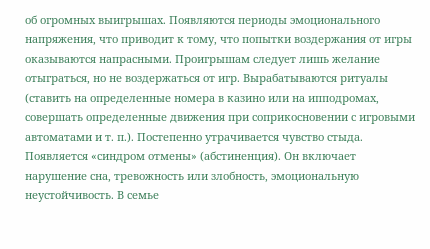об огромных выигрышах. Появляются периоды эмоционального напряжения, что приводит к тому, что попытки воздержания от игры оказываются напрасными. Проигрышам следует лишь желание отыграться, но не воздержаться от игр. Вырабатываются ритуалы (ставить на определенные номера в казино или на ипподромах, совершать определенные движения при соприкосновении с игровыми автоматами и т. п.). Постепенно утрачивается чувство стыда.
Появляется «синдром отмены» (абстиненция). Он включает нарушение сна, тревожность или злобность, эмоциональную неустойчивость. В семье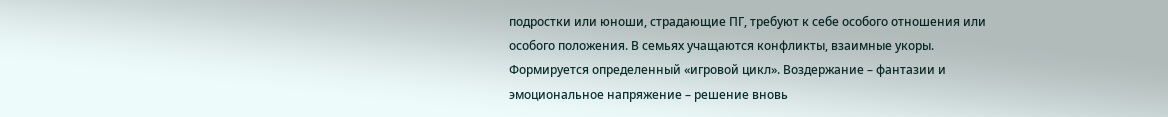подростки или юноши, страдающие ПГ, требуют к себе особого отношения или особого положения. В семьях учащаются конфликты, взаимные укоры.
Формируется определенный «игровой цикл». Воздержание – фантазии и эмоциональное напряжение – решение вновь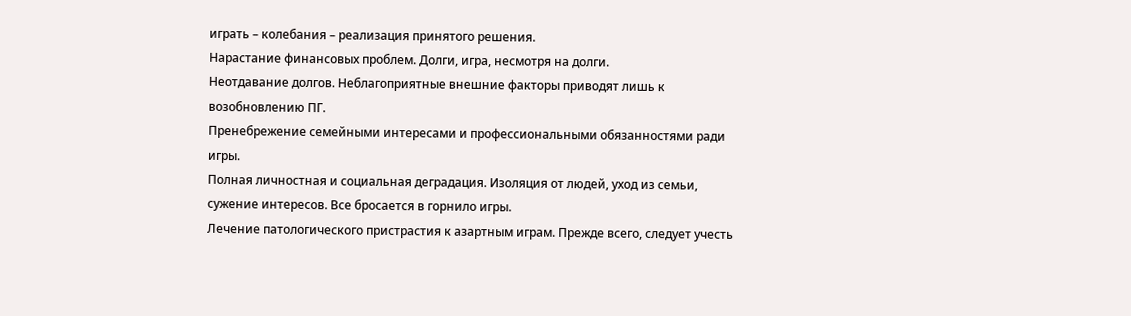играть – колебания – реализация принятого решения.
Нарастание финансовых проблем. Долги, игра, несмотря на долги.
Неотдавание долгов. Неблагоприятные внешние факторы приводят лишь к возобновлению ПГ.
Пренебрежение семейными интересами и профессиональными обязанностями ради игры.
Полная личностная и социальная деградация. Изоляция от людей, уход из семьи, сужение интересов. Все бросается в горнило игры.
Лечение патологического пристрастия к азартным играм. Прежде всего, следует учесть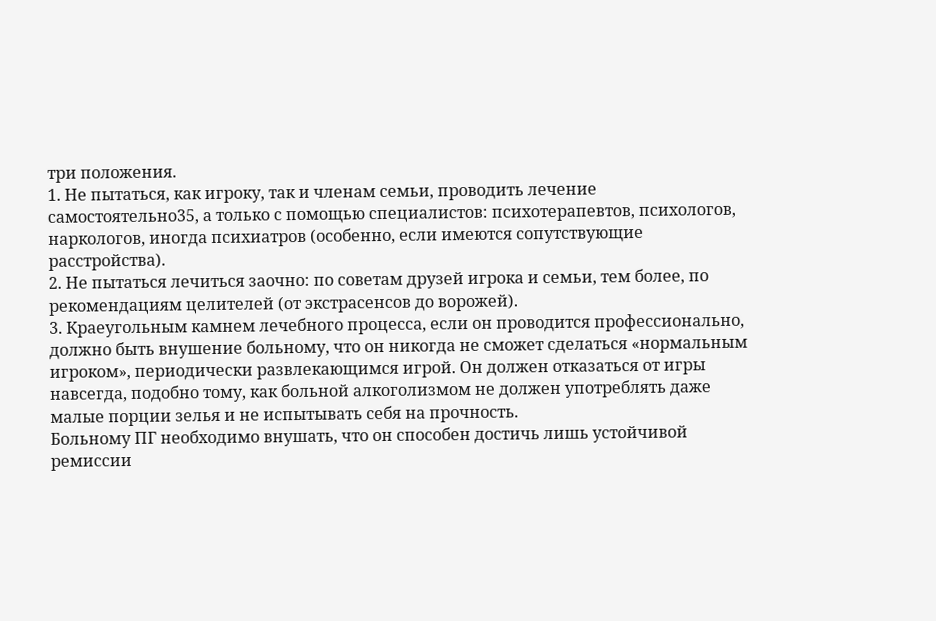три положения.
1. Не пытаться, как игроку, так и членам семьи, проводить лечение самостоятельно35, а только с помощью специалистов: психотерапевтов, психологов, наркологов, иногда психиатров (особенно, если имеются сопутствующие расстройства).
2. Не пытаться лечиться заочно: по советам друзей игрока и семьи, тем более, по рекомендациям целителей (от экстрасенсов до ворожей).
3. Краеугольным камнем лечебного процесса, если он проводится профессионально, должно быть внушение больному, что он никогда не сможет сделаться «нормальным игроком», периодически развлекающимся игрой. Он должен отказаться от игры навсегда, подобно тому, как больной алкоголизмом не должен употреблять даже малые порции зелья и не испытывать себя на прочность.
Больному ПГ необходимо внушать, что он способен достичь лишь устойчивой ремиссии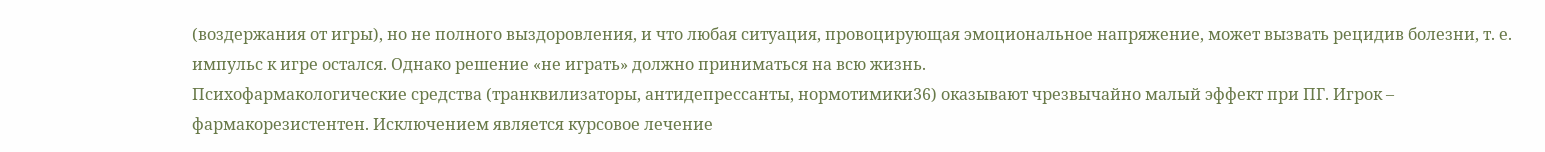(воздержания от игры), но не полного выздоровления, и что любая ситуация, провоцирующая эмоциональное напряжение, может вызвать рецидив болезни, т. е. импульс к игре остался. Однако решение «не играть» должно приниматься на всю жизнь.
Психофармакологические средства (транквилизаторы, антидепрессанты, нормотимики36) оказывают чрезвычайно малый эффект при ПГ. Игрок – фармакорезистентен. Исключением является курсовое лечение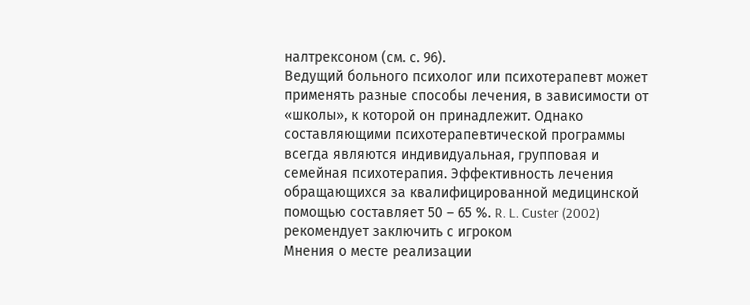налтрексоном (см. с. 96).
Ведущий больного психолог или психотерапевт может применять разные способы лечения, в зависимости от «школы», к которой он принадлежит. Однако составляющими психотерапевтической программы всегда являются индивидуальная, групповая и семейная психотерапия. Эффективность лечения обращающихся за квалифицированной медицинской помощью составляет 50 – 65 %. R. L. Custer (2002) рекомендует заключить с игроком
Мнения о месте реализации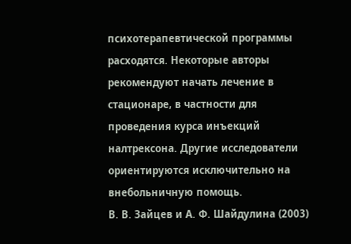психотерапевтической программы расходятся. Некоторые авторы рекомендуют начать лечение в стационаре, в частности для проведения курса инъекций налтрексона. Другие исследователи ориентируются исключительно на внебольничную помощь.
В. В. Зайцев и А. Ф. Шайдулина (2003)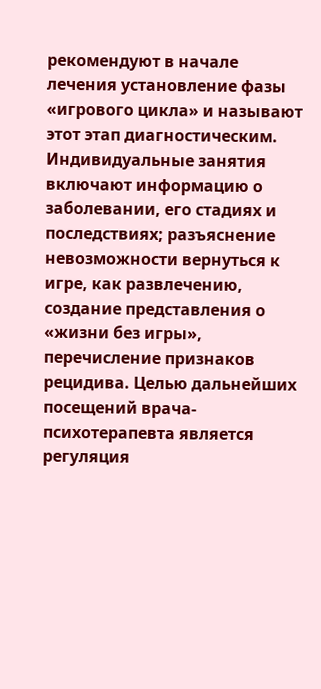рекомендуют в начале лечения установление фазы «игрового цикла» и называют этот этап диагностическим.
Индивидуальные занятия включают информацию о заболевании, его стадиях и последствиях; разъяснение невозможности вернуться к игре, как развлечению, создание представления о «жизни без игры», перечисление признаков рецидива. Целью дальнейших посещений врача-психотерапевта является регуляция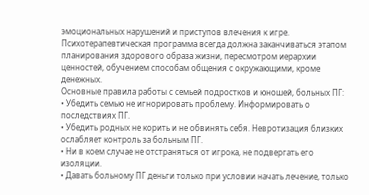эмоциональных нарушений и приступов влечения к игре.
Психотерапевтическая программа всегда должна заканчиваться этапом планирования здорового образа жизни, пересмотром иерархии ценностей, обучением способам общения с окружающими, кроме денежных.
Основные правила работы с семьей подростков и юношей, больных ПГ:
• Убедить семью не игнорировать проблему. Информировать о последствиях ПГ.
• Убедить родных не корить и не обвинять себя. Невротизация близких ослабляет контроль за больным ПГ.
• Ни в коем случае не отстраняться от игрока, не подвергать его изоляции.
• Давать больному ПГ деньги только при условии начать лечение, только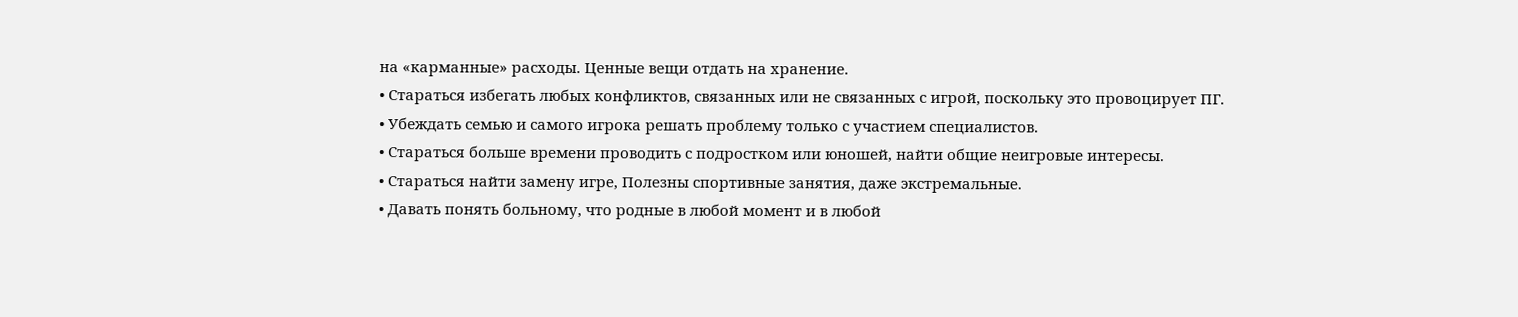на «карманные» расходы. Ценные вещи отдать на хранение.
• Стараться избегать любых конфликтов, связанных или не связанных с игрой, поскольку это провоцирует ПГ.
• Убеждать семью и самого игрока решать проблему только с участием специалистов.
• Стараться больше времени проводить с подростком или юношей, найти общие неигровые интересы.
• Стараться найти замену игре, Полезны спортивные занятия, даже экстремальные.
• Давать понять больному, что родные в любой момент и в любой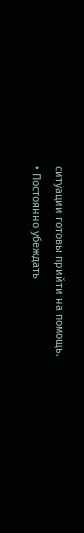ситуации готовы прийти на помощь.
• Постоянно убеждать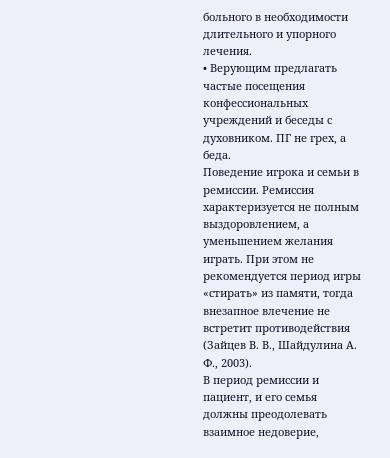больного в необходимости длительного и упорного лечения.
• Верующим предлагать частые посещения конфессиональных учреждений и беседы с духовником. ПГ не грех, а беда.
Поведение игрока и семьи в ремиссии. Ремиссия характеризуется не полным выздоровлением, а уменьшением желания играть. При этом не рекомендуется период игры «стирать» из памяти, тогда внезапное влечение не встретит противодействия (Зайцев В. В., Шайдулина А. Ф., 2003).
В период ремиссии и пациент, и его семья должны преодолевать взаимное недоверие,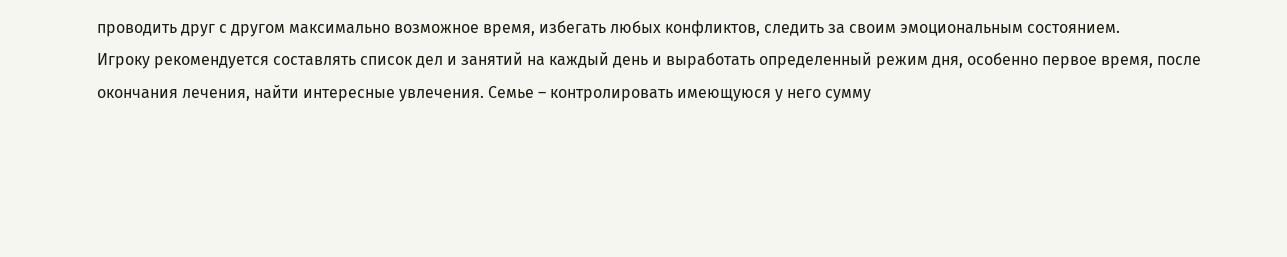проводить друг с другом максимально возможное время, избегать любых конфликтов, следить за своим эмоциональным состоянием.
Игроку рекомендуется составлять список дел и занятий на каждый день и выработать определенный режим дня, особенно первое время, после окончания лечения, найти интересные увлечения. Семье – контролировать имеющуюся у него сумму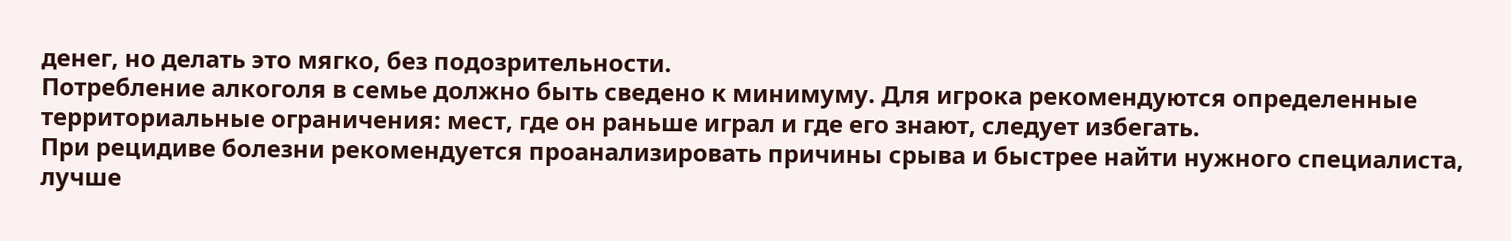денег, но делать это мягко, без подозрительности.
Потребление алкоголя в семье должно быть сведено к минимуму. Для игрока рекомендуются определенные территориальные ограничения: мест, где он раньше играл и где его знают, следует избегать.
При рецидиве болезни рекомендуется проанализировать причины срыва и быстрее найти нужного специалиста, лучше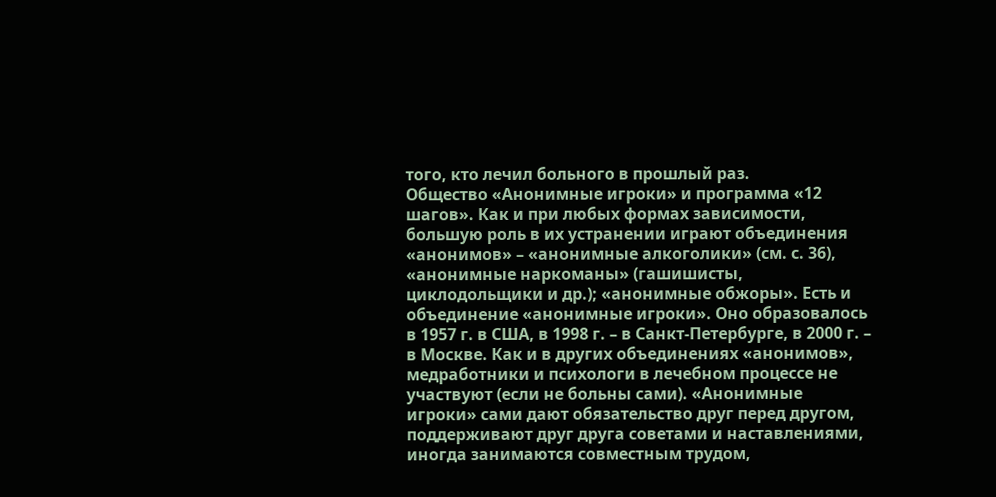того, кто лечил больного в прошлый раз.
Общество «Анонимные игроки» и программа «12 шагов». Как и при любых формах зависимости, большую роль в их устранении играют объединения «анонимов» – «анонимные алкоголики» (см. с. 36), «анонимные наркоманы» (гашишисты, циклодольщики и др.); «анонимные обжоры». Есть и объединение «анонимные игроки». Оно образовалось в 1957 г. в США, в 1998 г. – в Санкт-Петербурге, в 2000 г. – в Москве. Как и в других объединениях «анонимов», медработники и психологи в лечебном процессе не участвуют (если не больны сами). «Анонимные игроки» сами дают обязательство друг перед другом, поддерживают друг друга советами и наставлениями, иногда занимаются совместным трудом,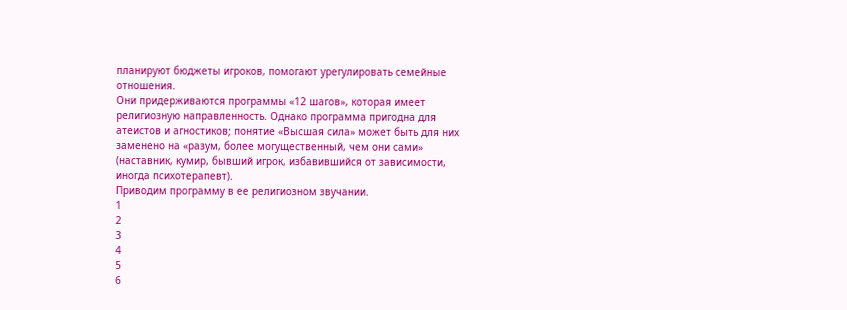планируют бюджеты игроков, помогают урегулировать семейные отношения.
Они придерживаются программы «12 шагов», которая имеет религиозную направленность. Однако программа пригодна для атеистов и агностиков; понятие «Высшая сила» может быть для них заменено на «разум, более могущественный, чем они сами» (наставник, кумир, бывший игрок, избавившийся от зависимости, иногда психотерапевт).
Приводим программу в ее религиозном звучании.
1
2
3
4
5
6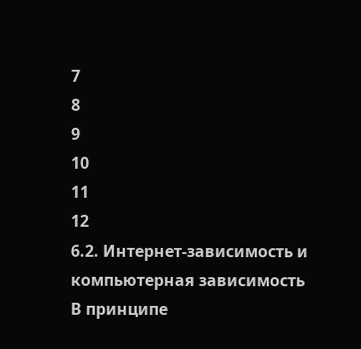7
8
9
10
11
12
6.2. Интернет-зависимость и компьютерная зависимость
В принципе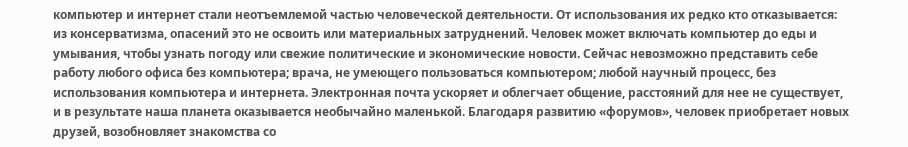компьютер и интернет стали неотъемлемой частью человеческой деятельности. От использования их редко кто отказывается: из консерватизма, опасений это не освоить или материальных затруднений. Человек может включать компьютер до еды и умывания, чтобы узнать погоду или свежие политические и экономические новости. Сейчас невозможно представить себе работу любого офиса без компьютера; врача, не умеющего пользоваться компьютером; любой научный процесс, без использования компьютера и интернета. Электронная почта ускоряет и облегчает общение, расстояний для нее не существует, и в результате наша планета оказывается необычайно маленькой. Благодаря развитию «форумов», человек приобретает новых друзей, возобновляет знакомства со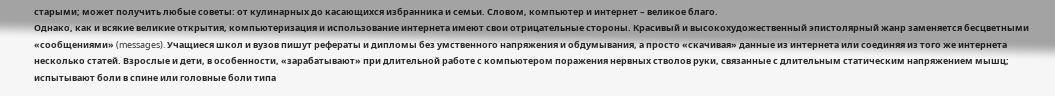старыми; может получить любые советы: от кулинарных до касающихся избранника и семьи. Словом, компьютер и интернет – великое благо.
Однако, как и всякие великие открытия, компьютеризация и использование интернета имеют свои отрицательные стороны. Красивый и высокохудожественный эпистолярный жанр заменяется бесцветными «сообщениями» (messages). Учащиеся школ и вузов пишут рефераты и дипломы без умственного напряжения и обдумывания, а просто «скачивая» данные из интернета или соединяя из того же интернета несколько статей. Взрослые и дети, в особенности, «зарабатывают» при длительной работе с компьютером поражения нервных стволов руки, связанные с длительным статическим напряжением мышц; испытывают боли в спине или головные боли типа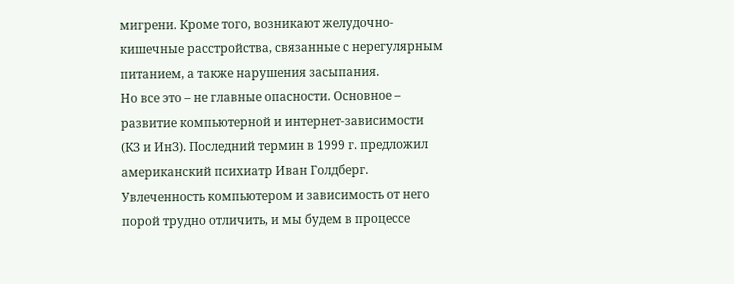мигрени. Кроме того, возникают желудочно-кишечные расстройства, связанные с нерегулярным питанием, а также нарушения засыпания.
Но все это – не главные опасности. Основное – развитие компьютерной и интернет-зависимости (КЗ и ИнЗ). Последний термин в 1999 г. предложил американский психиатр Иван Голдберг. Увлеченность компьютером и зависимость от него порой трудно отличить, и мы будем в процессе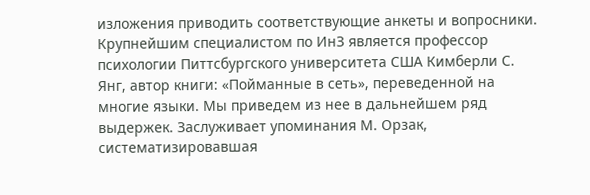изложения приводить соответствующие анкеты и вопросники. Крупнейшим специалистом по ИнЗ является профессор психологии Питтсбургского университета США Кимберли С. Янг, автор книги: «Пойманные в сеть», переведенной на многие языки. Мы приведем из нее в дальнейшем ряд выдержек. Заслуживает упоминания М. Орзак, систематизировавшая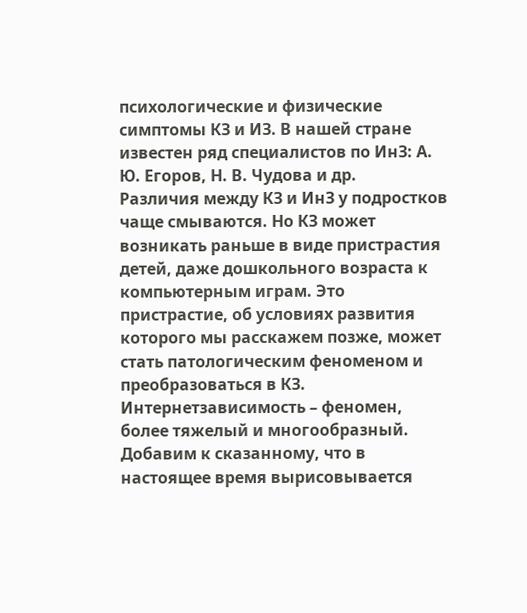психологические и физические симптомы КЗ и ИЗ. В нашей стране известен ряд специалистов по ИнЗ: А. Ю. Егоров, Н. В. Чудова и др.
Различия между КЗ и ИнЗ у подростков чаще смываются. Но КЗ может возникать раньше в виде пристрастия детей, даже дошкольного возраста к компьютерным играм. Это пристрастие, об условиях развития которого мы расскажем позже, может стать патологическим феноменом и преобразоваться в КЗ. Интернетзависимость – феномен, более тяжелый и многообразный.
Добавим к сказанному, что в настоящее время вырисовывается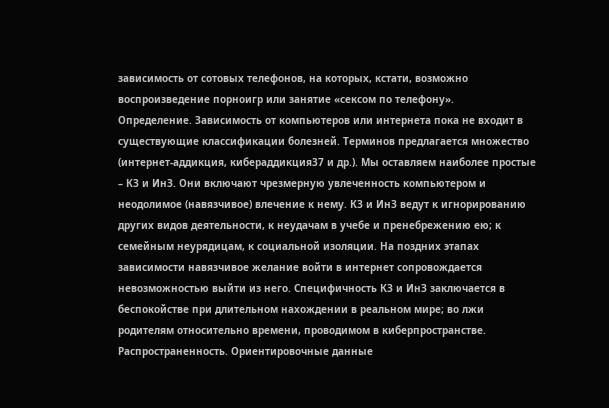зависимость от сотовых телефонов, на которых, кстати, возможно воспроизведение порноигр или занятие «сексом по телефону».
Определение. Зависимость от компьютеров или интернета пока не входит в существующие классификации болезней. Терминов предлагается множество (интернет-аддикция, кибераддикция37 и др.). Мы оставляем наиболее простые – КЗ и ИнЗ. Они включают чрезмерную увлеченность компьютером и неодолимое (навязчивое) влечение к нему. КЗ и ИнЗ ведут к игнорированию других видов деятельности, к неудачам в учебе и пренебрежению ею; к семейным неурядицам, к социальной изоляции. На поздних этапах зависимости навязчивое желание войти в интернет сопровождается невозможностью выйти из него. Специфичность КЗ и ИнЗ заключается в беспокойстве при длительном нахождении в реальном мире; во лжи родителям относительно времени, проводимом в киберпространстве.
Распространенность. Ориентировочные данные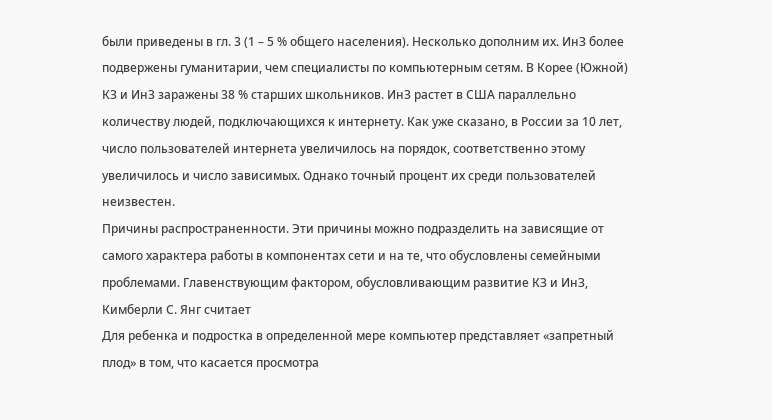были приведены в гл. 3 (1 – 5 % общего населения). Несколько дополним их. ИнЗ более подвержены гуманитарии, чем специалисты по компьютерным сетям. В Корее (Южной) КЗ и ИнЗ заражены 38 % старших школьников. ИнЗ растет в США параллельно количеству людей, подключающихся к интернету. Как уже сказано, в России за 10 лет, число пользователей интернета увеличилось на порядок, соответственно этому увеличилось и число зависимых. Однако точный процент их среди пользователей неизвестен.
Причины распространенности. Эти причины можно подразделить на зависящие от самого характера работы в компонентах сети и на те, что обусловлены семейными проблемами. Главенствующим фактором, обусловливающим развитие КЗ и ИнЗ, Кимберли С. Янг считает
Для ребенка и подростка в определенной мере компьютер представляет «запретный плод» в том, что касается просмотра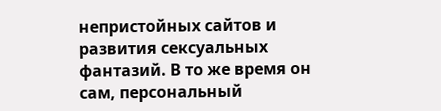непристойных сайтов и развития сексуальных фантазий. В то же время он сам, персональный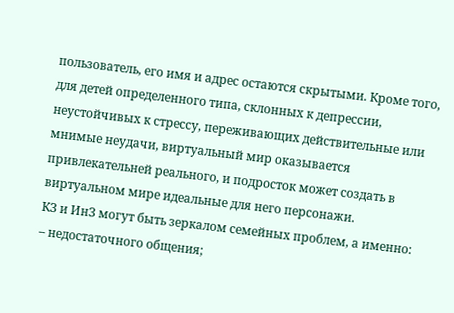пользователь, его имя и адрес остаются скрытыми. Кроме того, для детей определенного типа, склонных к депрессии, неустойчивых к стрессу, переживающих действительные или мнимые неудачи, виртуальный мир оказывается привлекательней реального, и подросток может создать в виртуальном мире идеальные для него персонажи.
КЗ и ИнЗ могут быть зеркалом семейных проблем, а именно:
– недостаточного общения;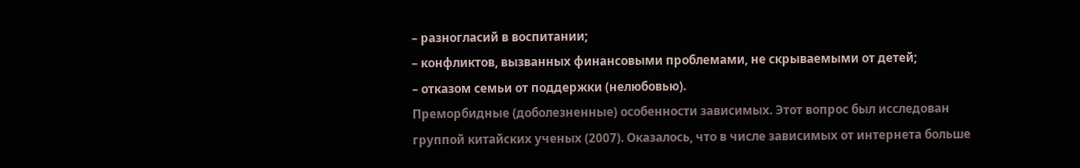– разногласий в воспитании;
– конфликтов, вызванных финансовыми проблемами, не скрываемыми от детей;
– отказом семьи от поддержки (нелюбовью).
Преморбидные (доболезненные) особенности зависимых. Этот вопрос был исследован группой китайских ученых (2007). Оказалось, что в числе зависимых от интернета больше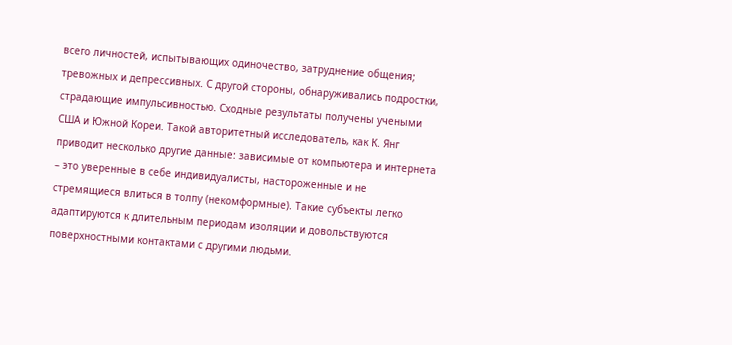всего личностей, испытывающих одиночество, затруднение общения; тревожных и депрессивных. С другой стороны, обнаруживались подростки, страдающие импульсивностью. Сходные результаты получены учеными США и Южной Кореи. Такой авторитетный исследователь, как К. Янг приводит несколько другие данные: зависимые от компьютера и интернета – это уверенные в себе индивидуалисты, настороженные и не стремящиеся влиться в толпу (некомформные). Такие субъекты легко адаптируются к длительным периодам изоляции и довольствуются поверхностными контактами с другими людьми.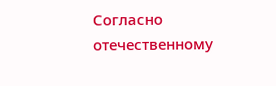Согласно отечественному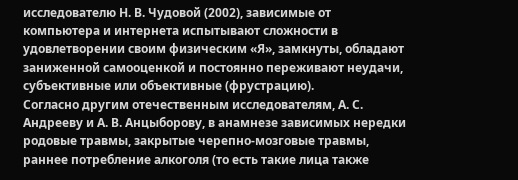исследователю Н. В. Чудовой (2002), зависимые от компьютера и интернета испытывают сложности в удовлетворении своим физическим «Я», замкнуты, обладают заниженной самооценкой и постоянно переживают неудачи, субъективные или объективные (фрустрацию).
Согласно другим отечественным исследователям, А. С. Андрееву и А. В. Анцыборову, в анамнезе зависимых нередки родовые травмы, закрытые черепно-мозговые травмы, раннее потребление алкоголя (то есть такие лица также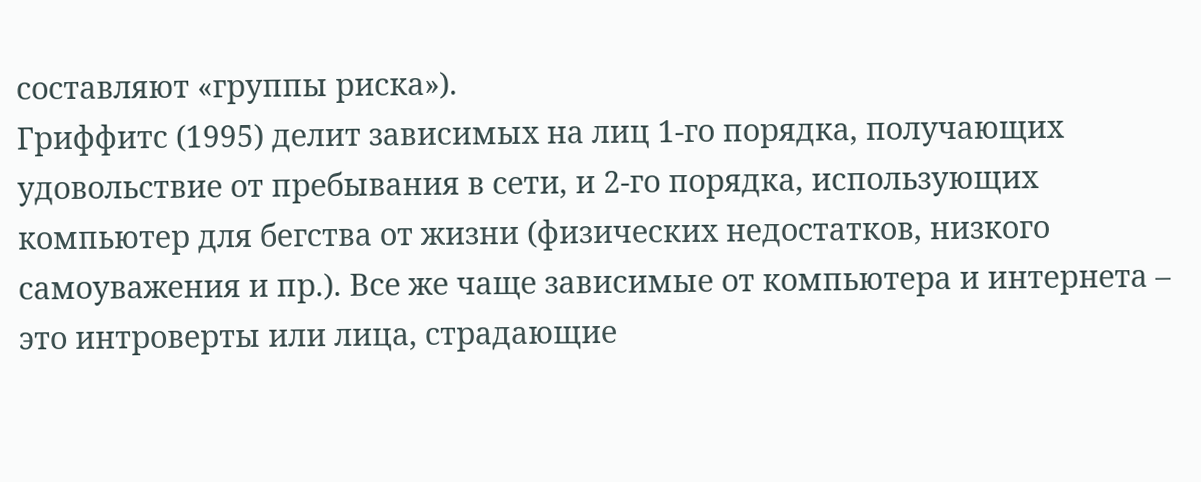составляют «группы риска»).
Гриффитс (1995) делит зависимых на лиц 1-го порядка, получающих удовольствие от пребывания в сети, и 2-го порядка, использующих компьютер для бегства от жизни (физических недостатков, низкого самоуважения и пр.). Все же чаще зависимые от компьютера и интернета – это интроверты или лица, страдающие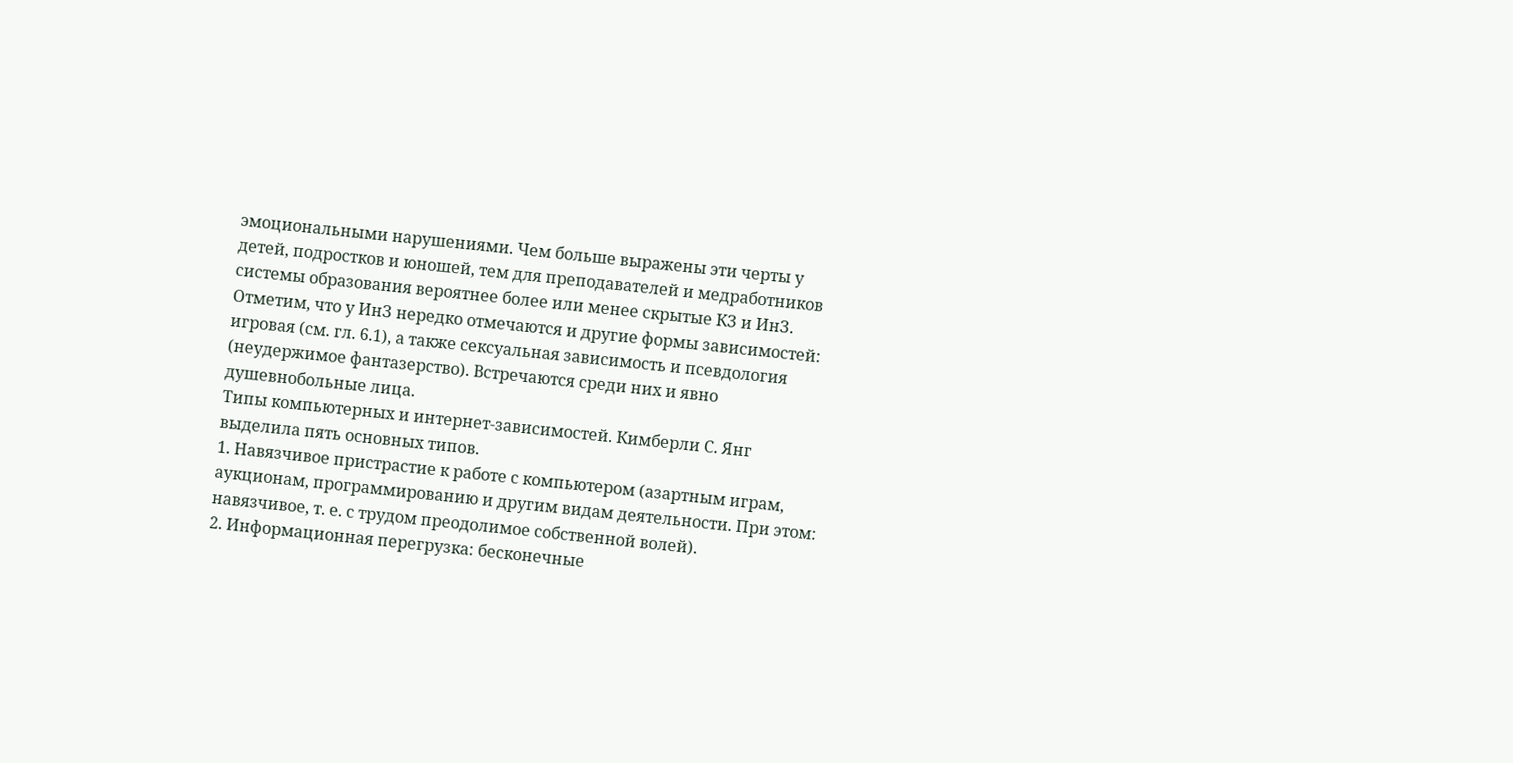эмоциональными нарушениями. Чем больше выражены эти черты у детей, подростков и юношей, тем для преподавателей и медработников системы образования вероятнее более или менее скрытые КЗ и ИнЗ.
Отметим, что у ИнЗ нередко отмечаются и другие формы зависимостей: игровая (см. гл. 6.1), а также сексуальная зависимость и псевдология (неудержимое фантазерство). Встречаются среди них и явно душевнобольные лица.
Типы компьютерных и интернет-зависимостей. Кимберли С. Янг выделила пять основных типов.
1. Навязчивое пристрастие к работе с компьютером (азартным играм, аукционам, программированию и другим видам деятельности. При этом: навязчивое, т. е. с трудом преодолимое собственной волей).
2. Информационная перегрузка: бесконечные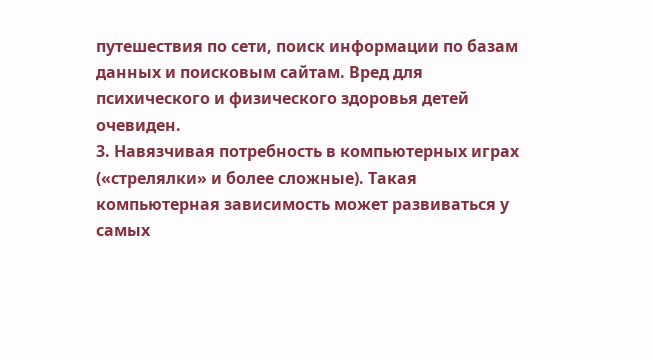путешествия по сети, поиск информации по базам данных и поисковым сайтам. Вред для психического и физического здоровья детей очевиден.
3. Навязчивая потребность в компьютерных играх («стрелялки» и более сложные). Такая компьютерная зависимость может развиваться у самых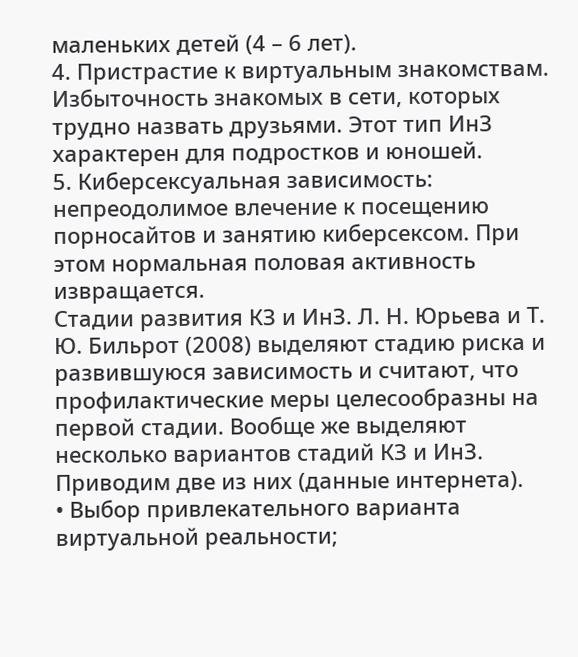маленьких детей (4 – 6 лет).
4. Пристрастие к виртуальным знакомствам. Избыточность знакомых в сети, которых трудно назвать друзьями. Этот тип ИнЗ характерен для подростков и юношей.
5. Киберсексуальная зависимость: непреодолимое влечение к посещению порносайтов и занятию киберсексом. При этом нормальная половая активность извращается.
Стадии развития КЗ и ИнЗ. Л. Н. Юрьева и Т. Ю. Бильрот (2008) выделяют стадию риска и развившуюся зависимость и считают, что профилактические меры целесообразны на первой стадии. Вообще же выделяют несколько вариантов стадий КЗ и ИнЗ. Приводим две из них (данные интернета).
• Выбор привлекательного варианта виртуальной реальности;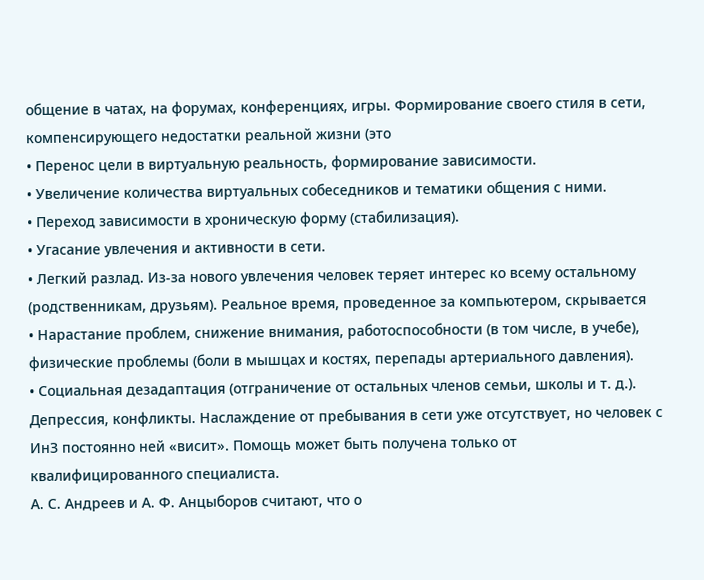общение в чатах, на форумах, конференциях, игры. Формирование своего стиля в сети, компенсирующего недостатки реальной жизни (это
• Перенос цели в виртуальную реальность, формирование зависимости.
• Увеличение количества виртуальных собеседников и тематики общения с ними.
• Переход зависимости в хроническую форму (стабилизация).
• Угасание увлечения и активности в сети.
• Легкий разлад. Из-за нового увлечения человек теряет интерес ко всему остальному (родственникам, друзьям). Реальное время, проведенное за компьютером, скрывается
• Нарастание проблем, снижение внимания, работоспособности (в том числе, в учебе), физические проблемы (боли в мышцах и костях, перепады артериального давления).
• Социальная дезадаптация (отграничение от остальных членов семьи, школы и т. д.). Депрессия, конфликты. Наслаждение от пребывания в сети уже отсутствует, но человек с ИнЗ постоянно ней «висит». Помощь может быть получена только от квалифицированного специалиста.
А. С. Андреев и А. Ф. Анцыборов считают, что о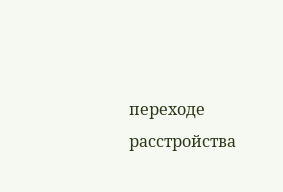переходе расстройства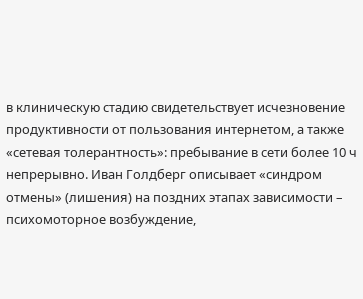в клиническую стадию свидетельствует исчезновение продуктивности от пользования интернетом, а также «сетевая толерантность»: пребывание в сети более 10 ч непрерывно. Иван Голдберг описывает «синдром отмены» (лишения) на поздних этапах зависимости – психомоторное возбуждение,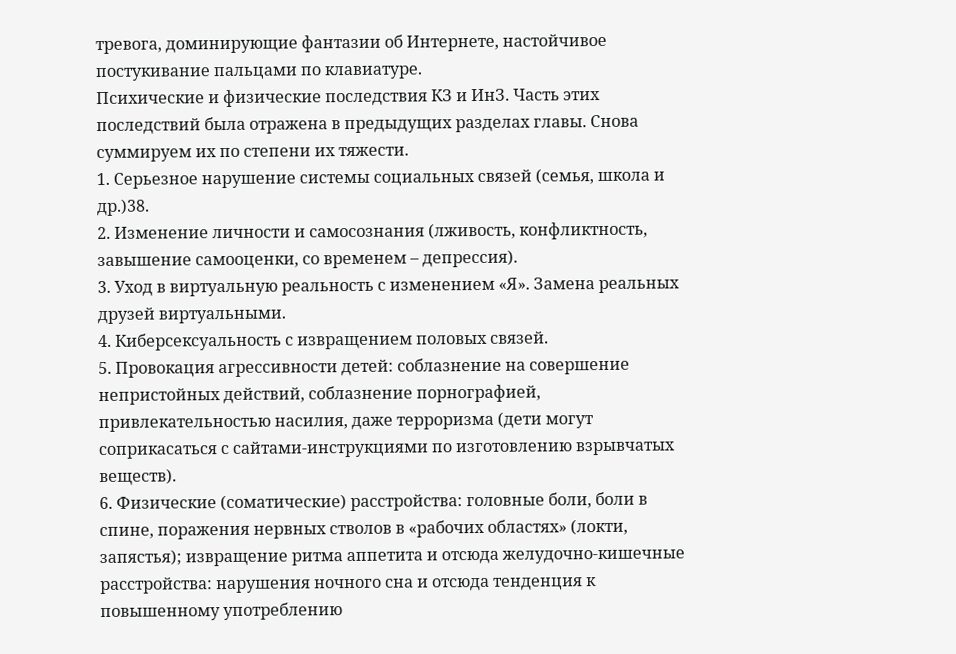тревога, доминирующие фантазии об Интернете, настойчивое постукивание пальцами по клавиатуре.
Психические и физические последствия КЗ и ИнЗ. Часть этих последствий была отражена в предыдущих разделах главы. Снова суммируем их по степени их тяжести.
1. Серьезное нарушение системы социальных связей (семья, школа и др.)38.
2. Изменение личности и самосознания (лживость, конфликтность, завышение самооценки, со временем – депрессия).
3. Уход в виртуальную реальность с изменением «Я». Замена реальных друзей виртуальными.
4. Киберсексуальность с извращением половых связей.
5. Провокация агрессивности детей: соблазнение на совершение непристойных действий, соблазнение порнографией, привлекательностью насилия, даже терроризма (дети могут соприкасаться с сайтами-инструкциями по изготовлению взрывчатых веществ).
6. Физические (соматические) расстройства: головные боли, боли в спине, поражения нервных стволов в «рабочих областях» (локти, запястья); извращение ритма аппетита и отсюда желудочно-кишечные расстройства: нарушения ночного сна и отсюда тенденция к повышенному употреблению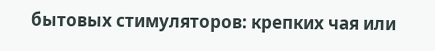бытовых стимуляторов: крепких чая или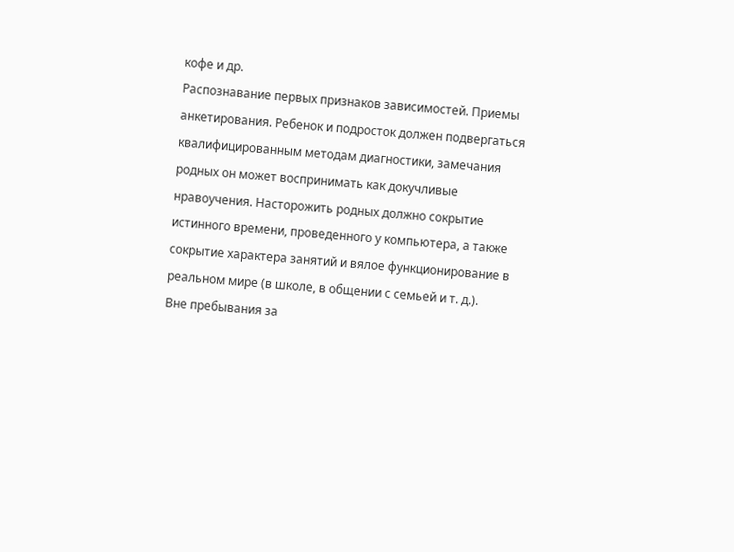кофе и др.
Распознавание первых признаков зависимостей. Приемы анкетирования. Ребенок и подросток должен подвергаться квалифицированным методам диагностики, замечания родных он может воспринимать как докучливые нравоучения. Насторожить родных должно сокрытие истинного времени, проведенного у компьютера, а также сокрытие характера занятий и вялое функционирование в реальном мире (в школе, в общении с семьей и т. д.).
Вне пребывания за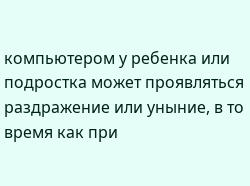компьютером у ребенка или подростка может проявляться раздражение или уныние, в то время как при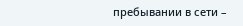пребывании в сети –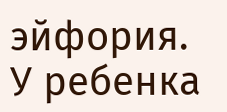эйфория. У ребенка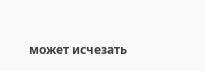может исчезать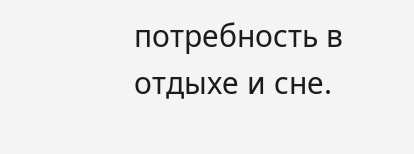потребность в отдыхе и сне.